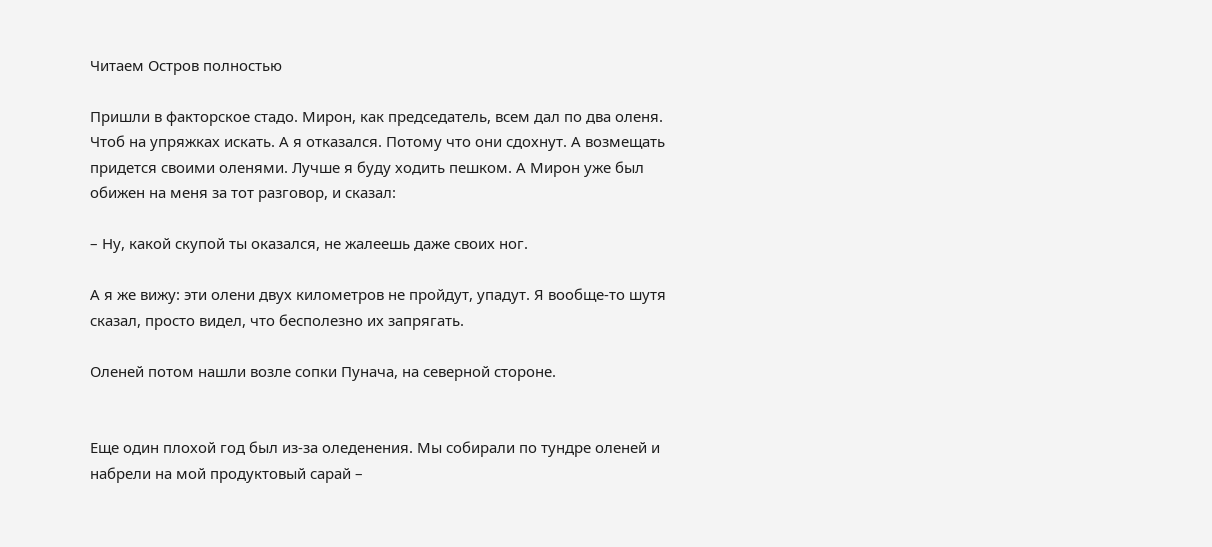Читаем Остров полностью

Пришли в факторское стадо. Мирон, как председатель, всем дал по два оленя. Чтоб на упряжках искать. А я отказался. Потому что они сдохнут. А возмещать придется своими оленями. Лучше я буду ходить пешком. А Мирон уже был обижен на меня за тот разговор, и сказал:

– Ну, какой скупой ты оказался, не жалеешь даже своих ног.

А я же вижу: эти олени двух километров не пройдут, упадут. Я вообще-то шутя сказал, просто видел, что бесполезно их запрягать.

Оленей потом нашли возле сопки Пунача, на северной стороне.


Еще один плохой год был из-за оледенения. Мы собирали по тундре оленей и набрели на мой продуктовый сарай –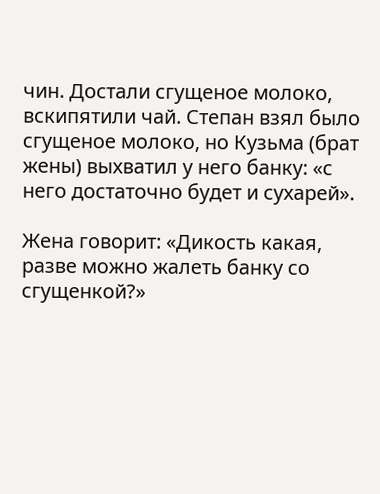чин. Достали сгущеное молоко, вскипятили чай. Степан взял было сгущеное молоко, но Кузьма (брат жены) выхватил у него банку: «с него достаточно будет и сухарей».

Жена говорит: «Дикость какая, разве можно жалеть банку со сгущенкой?»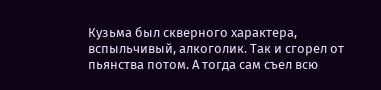Кузьма был скверного характера, вспыльчивый, алкоголик. Так и сгорел от пьянства потом. А тогда сам съел всю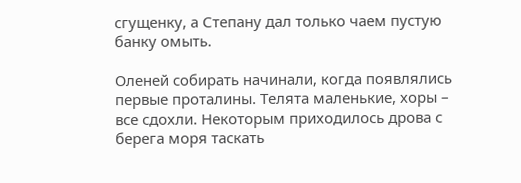сгущенку, а Степану дал только чаем пустую банку омыть.

Оленей собирать начинали, когда появлялись первые проталины. Телята маленькие, хоры – все сдохли. Некоторым приходилось дрова с берега моря таскать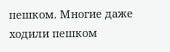пешком. Многие даже ходили пешком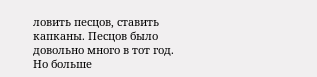ловить песцов, ставить капканы. Песцов было довольно много в тот год. Но больше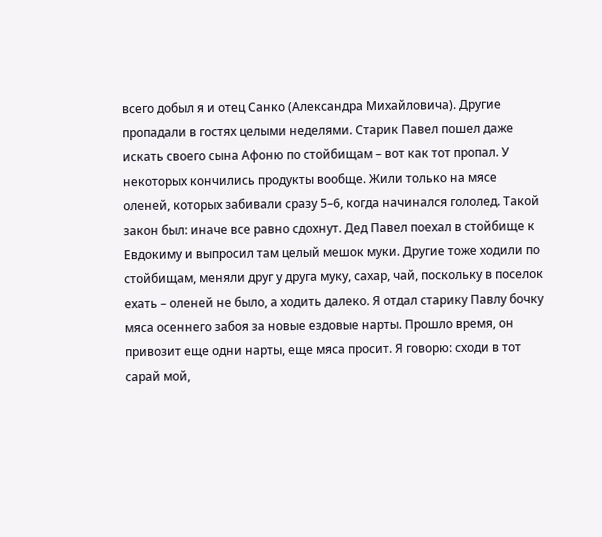всего добыл я и отец Санко (Александра Михайловича). Другие пропадали в гостях целыми неделями. Старик Павел пошел даже искать своего сына Афоню по стойбищам – вот как тот пропал. У некоторых кончились продукты вообще. Жили только на мясе оленей, которых забивали сразу 5–6, когда начинался гололед. Такой закон был: иначе все равно сдохнут. Дед Павел поехал в стойбище к Евдокиму и выпросил там целый мешок муки. Другие тоже ходили по стойбищам, меняли друг у друга муку, сахар, чай, поскольку в поселок ехать – оленей не было, а ходить далеко. Я отдал старику Павлу бочку мяса осеннего забоя за новые ездовые нарты. Прошло время, он привозит еще одни нарты, еще мяса просит. Я говорю: сходи в тот сарай мой,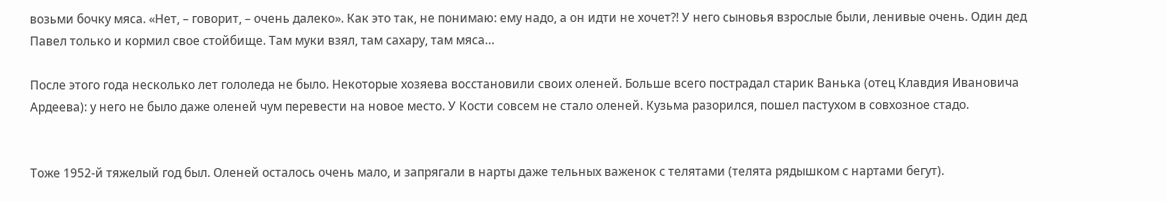возьми бочку мяса. «Нет, – говорит, – очень далеко». Как это так, не понимаю: ему надо, а он идти не хочет?! У него сыновья взрослые были, ленивые очень. Один дед Павел только и кормил свое стойбище. Там муки взял, там сахару, там мяса…

После этого года несколько лет гололеда не было. Некоторые хозяева восстановили своих оленей. Больше всего пострадал старик Ванька (отец Клавдия Ивановича Ардеева): у него не было даже оленей чум перевести на новое место. У Кости совсем не стало оленей. Кузьма разорился, пошел пастухом в совхозное стадо.


Тоже 1952-й тяжелый год был. Оленей осталось очень мало, и запрягали в нарты даже тельных важенок с телятами (телята рядышком с нартами бегут).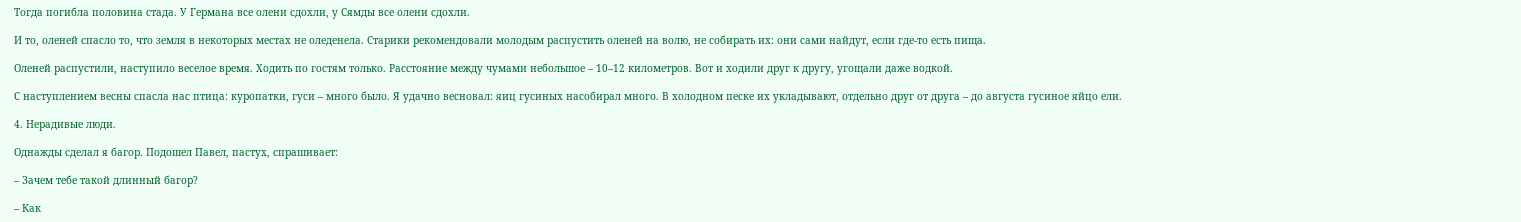Тогда погибла половина стада. У Германа все олени сдохли, у Сямды все олени сдохли.

И то, оленей спасло то, что земля в некоторых местах не оледенела. Старики рекомендовали молодым распустить оленей на волю, не собирать их: они сами найдут, если где-то есть пища.

Оленей распустили, наступило веселое время. Ходить по гостям только. Расстояние между чумами небольшое – 10–12 километров. Вот и ходили друг к другу, угощали даже водкой.

С наступлением весны спасла нас птица: куропатки, гуси – много было. Я удачно весновал: яиц гусиных насобирал много. В холодном песке их укладывают, отдельно друг от друга – до августа гусиное яйцо ели.

4. Нерадивые люди.

Однажды сделал я багор. Подошел Павел, пастух, спрашивает:

– Зачем тебе такой длинный багор?

– Как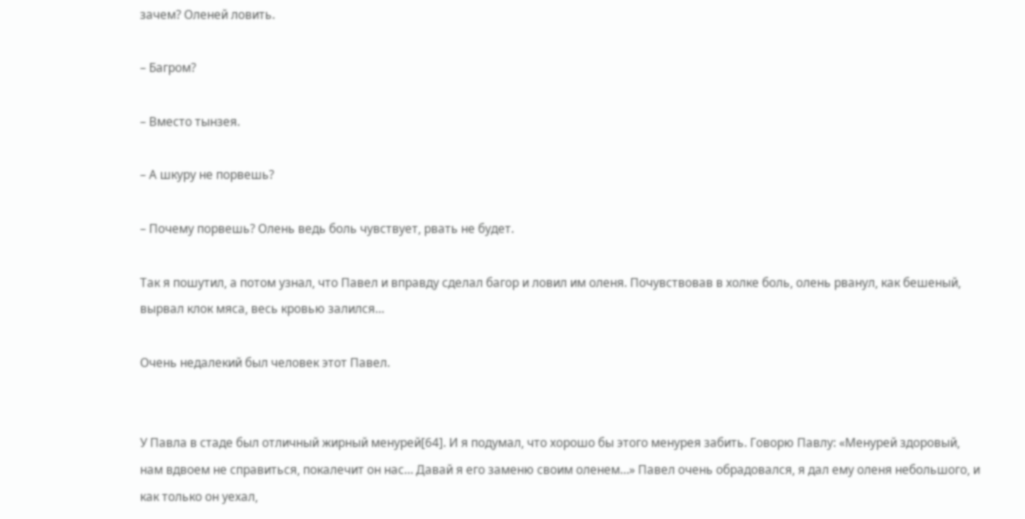зачем? Оленей ловить.

– Багром?

– Вместо тынзея.

– А шкуру не порвешь?

– Почему порвешь? Олень ведь боль чувствует, рвать не будет.

Так я пошутил, а потом узнал, что Павел и вправду сделал багор и ловил им оленя. Почувствовав в холке боль, олень рванул, как бешеный, вырвал клок мяса, весь кровью залился…

Очень недалекий был человек этот Павел.


У Павла в стаде был отличный жирный менурей[64]. И я подумал, что хорошо бы этого менурея забить. Говорю Павлу: «Менурей здоровый, нам вдвоем не справиться, покалечит он нас… Давай я его заменю своим оленем…» Павел очень обрадовался, я дал ему оленя небольшого, и как только он уехал,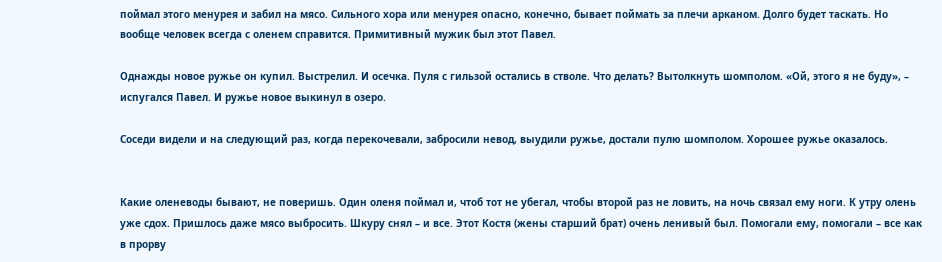поймал этого менурея и забил на мясо. Сильного хора или менурея опасно, конечно, бывает поймать за плечи арканом. Долго будет таскать. Но вообще человек всегда с оленем справится. Примитивный мужик был этот Павел.

Однажды новое ружье он купил. Выстрелил. И осечка. Пуля с гильзой остались в стволе. Что делать? Вытолкнуть шомполом. «Ой, этого я не буду», – испугался Павел. И ружье новое выкинул в озеро.

Соседи видели и на следующий раз, когда перекочевали, забросили невод, выудили ружье, достали пулю шомполом. Хорошее ружье оказалось.


Какие оленеводы бывают, не поверишь. Один оленя поймал и, чтоб тот не убегал, чтобы второй раз не ловить, на ночь связал ему ноги. К утру олень уже сдох. Пришлось даже мясо выбросить. Шкуру снял – и все. Этот Костя (жены старший брат) очень ленивый был. Помогали ему, помогали – все как в прорву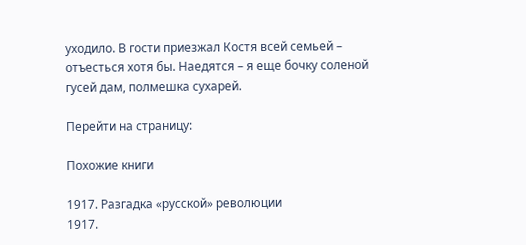уходило. В гости приезжал Костя всей семьей – отъесться хотя бы. Наедятся – я еще бочку соленой гусей дам, полмешка сухарей.

Перейти на страницу:

Похожие книги

1917. Разгадка «русской» революции
1917.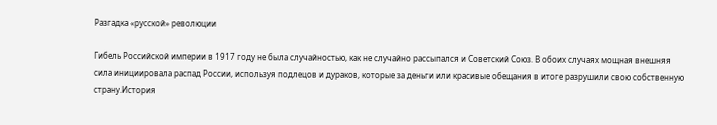Разгадка «русской» революции

Гибель Российской империи в 1917 году не была случайностью, как не случайно рассыпался и Советский Союз. В обоих случаях мощная внешняя сила инициировала распад России, используя подлецов и дураков, которые за деньги или красивые обещания в итоге разрушили свою собственную страну.История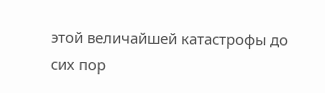этой величайшей катастрофы до сих пор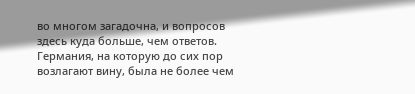во многом загадочна, и вопросов здесь куда больше, чем ответов. Германия, на которую до сих пор возлагают вину, была не более чем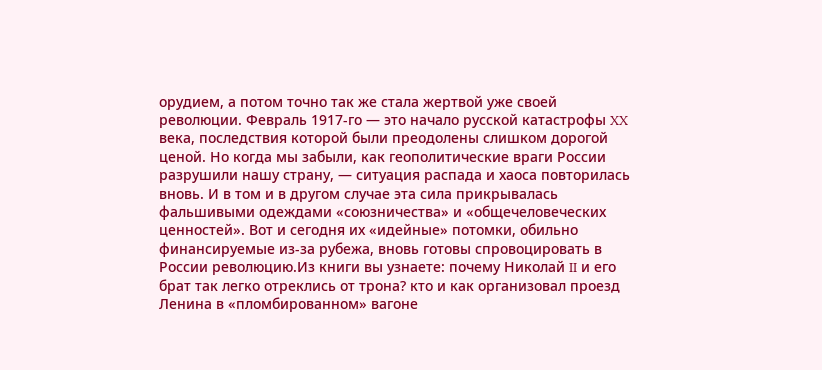орудием, а потом точно так же стала жертвой уже своей революции. Февраль 1917-го — это начало русской катастрофы XX века, последствия которой были преодолены слишком дорогой ценой. Но когда мы забыли, как геополитические враги России разрушили нашу страну, — ситуация распада и хаоса повторилась вновь. И в том и в другом случае эта сила прикрывалась фальшивыми одеждами «союзничества» и «общечеловеческих ценностей». Вот и сегодня их «идейные» потомки, обильно финансируемые из-за рубежа, вновь готовы спровоцировать в России революцию.Из книги вы узнаете: почему Николай II и его брат так легко отреклись от трона? кто и как организовал проезд Ленина в «пломбированном» вагоне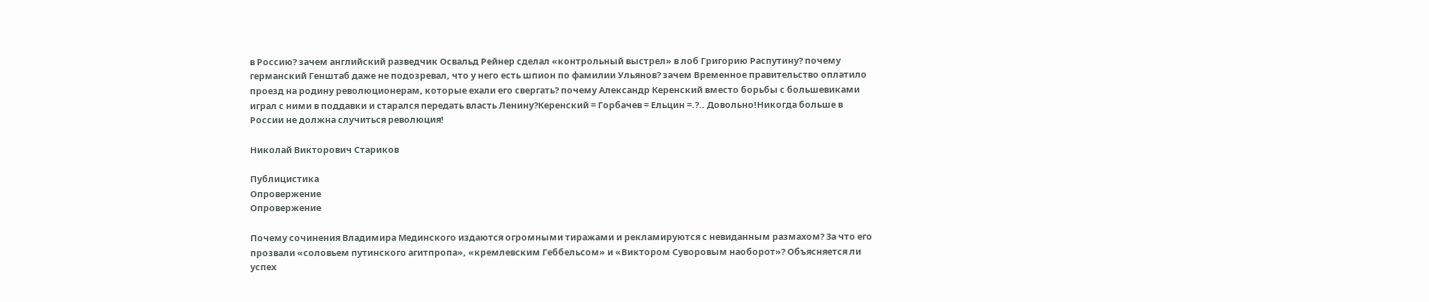в Россию? зачем английский разведчик Освальд Рейнер сделал «контрольный выстрел» в лоб Григорию Распутину? почему германский Генштаб даже не подозревал, что у него есть шпион по фамилии Ульянов? зачем Временное правительство оплатило проезд на родину революционерам, которые ехали его свергать? почему Александр Керенский вместо борьбы с большевиками играл с ними в поддавки и старался передать власть Ленину?Керенский = Горбачев = Ельцин =.?.. Довольно!Никогда больше в России не должна случиться революция!

Николай Викторович Стариков

Публицистика
Опровержение
Опровержение

Почему сочинения Владимира Мединского издаются огромными тиражами и рекламируются с невиданным размахом? За что его прозвали «соловьем путинского агитпропа», «кремлевским Геббельсом» и «Виктором Суворовым наоборот»? Объясняется ли успех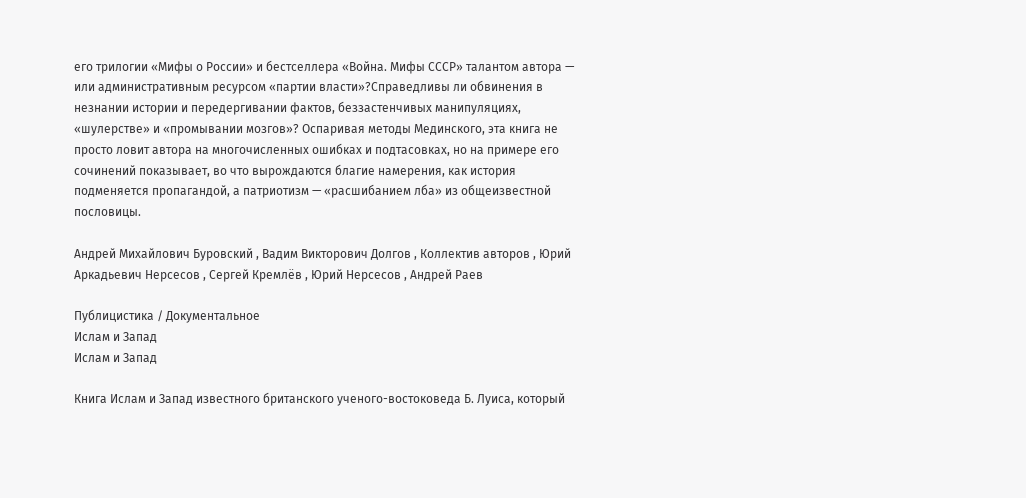его трилогии «Мифы о России» и бестселлера «Война. Мифы СССР» талантом автора — или административным ресурсом «партии власти»?Справедливы ли обвинения в незнании истории и передергивании фактов, беззастенчивых манипуляциях, «шулерстве» и «промывании мозгов»? Оспаривая методы Мединского, эта книга не просто ловит автора на многочисленных ошибках и подтасовках, но на примере его сочинений показывает, во что вырождаются благие намерения, как история подменяется пропагандой, а патриотизм — «расшибанием лба» из общеизвестной пословицы.

Андрей Михайлович Буровский , Вадим Викторович Долгов , Коллектив авторов , Юрий Аркадьевич Нерсесов , Сергей Кремлёв , Юрий Нерсесов , Андрей Раев

Публицистика / Документальное
Ислам и Запад
Ислам и Запад

Книга Ислам и Запад известного британского ученого-востоковеда Б. Луиса, который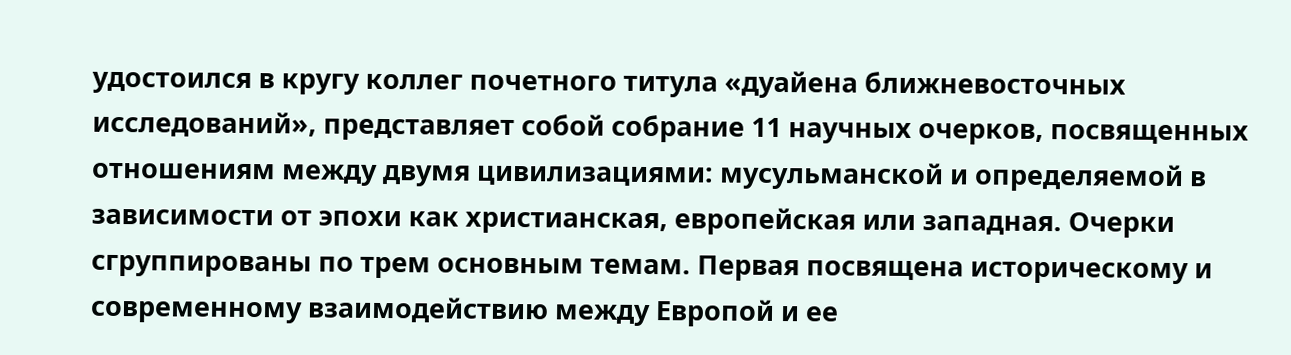удостоился в кругу коллег почетного титула «дуайена ближневосточных исследований», представляет собой собрание 11 научных очерков, посвященных отношениям между двумя цивилизациями: мусульманской и определяемой в зависимости от эпохи как христианская, европейская или западная. Очерки сгруппированы по трем основным темам. Первая посвящена историческому и современному взаимодействию между Европой и ее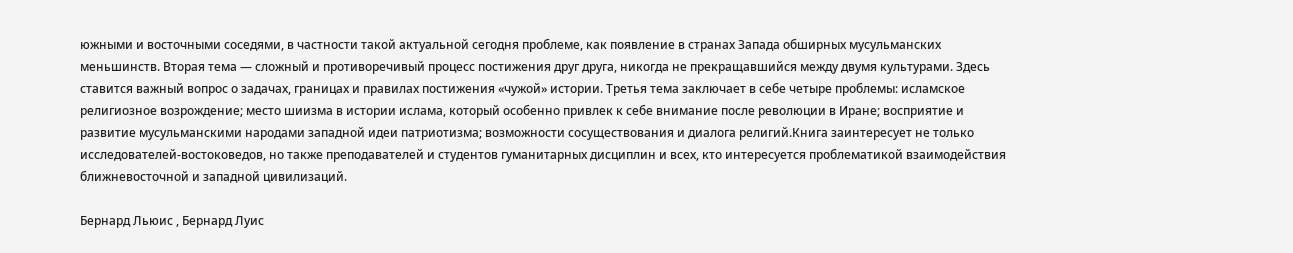южными и восточными соседями, в частности такой актуальной сегодня проблеме, как появление в странах Запада обширных мусульманских меньшинств. Вторая тема — сложный и противоречивый процесс постижения друг друга, никогда не прекращавшийся между двумя культурами. Здесь ставится важный вопрос о задачах, границах и правилах постижения «чужой» истории. Третья тема заключает в себе четыре проблемы: исламское религиозное возрождение; место шиизма в истории ислама, который особенно привлек к себе внимание после революции в Иране; восприятие и развитие мусульманскими народами западной идеи патриотизма; возможности сосуществования и диалога религий.Книга заинтересует не только исследователей-востоковедов, но также преподавателей и студентов гуманитарных дисциплин и всех, кто интересуется проблематикой взаимодействия ближневосточной и западной цивилизаций.

Бернард Льюис , Бернард Луис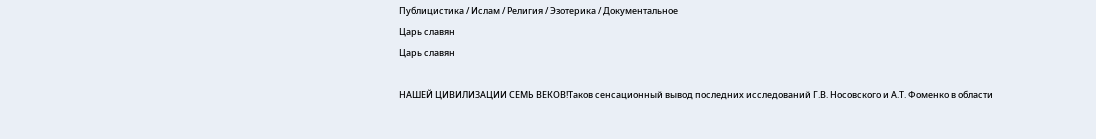Публицистика / Ислам / Религия / Эзотерика / Документальное
Царь славян
Царь славян

НАШЕЙ ЦИВИЛИЗАЦИИ СЕМЬ ВЕКОВ!Таков сенсационный вывод последних исследований Г.В. Носовского и А.Т. Фоменко в области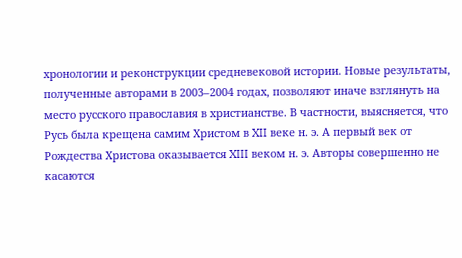хронологии и реконструкции средневековой истории. Новые результаты, полученные авторами в 2003–2004 годах, позволяют иначе взглянуть на место русского православия в христианстве. В частности, выясняется, что Русь была крещена самим Христом в XII веке н. э. А первый век от Рождества Христова оказывается XIII веком н. э. Авторы совершенно не касаются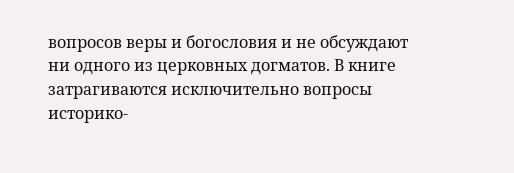вопросов веры и богословия и не обсуждают ни одного из церковных догматов. В книге затрагиваются исключительно вопросы историко-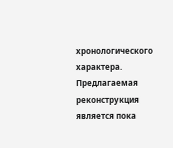хронологического характера. Предлагаемая реконструкция является пока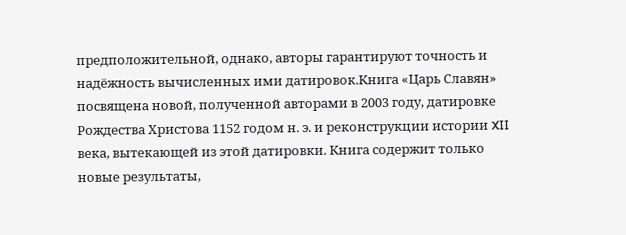предположительной, однако, авторы гарантируют точность и надёжность вычисленных ими датировок.Книга «Царь Славян» посвящена новой, полученной авторами в 2003 году, датировке Рождества Христова 1152 годом н. э. и реконструкции истории XII века, вытекающей из этой датировки. Книга содержит только новые результаты,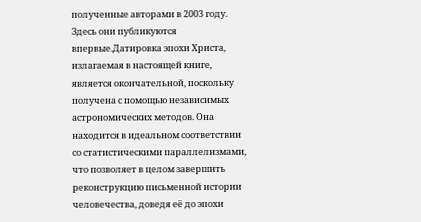полученные авторами в 2003 году. Здесь они публикуются впервые.Датировка эпохи Христа, излагаемая в настоящей книге, является окончательной, поскольку получена с помощью независимых астрономических методов. Она находится в идеальном соответствии со статистическими параллелизмами, что позволяет в целом завершить реконструкцию письменной истории человечества, доведя её до эпохи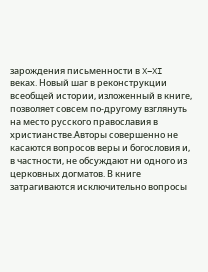зарождения письменности в X–XI веках. Новый шаг в реконструкции всеобщей истории, изложенный в книге, позволяет совсем по-другому взглянуть на место русского православия в христианстве.Авторы совершенно не касаются вопросов веры и богословия и, в частности, не обсуждают ни одного из церковных догматов. В книге затрагиваются исключительно вопросы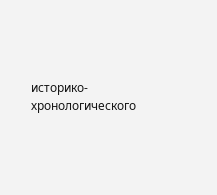историко-хронологического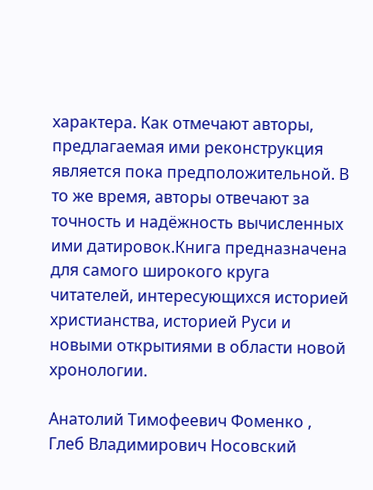характера. Как отмечают авторы, предлагаемая ими реконструкция является пока предположительной. В то же время, авторы отвечают за точность и надёжность вычисленных ими датировок.Книга предназначена для самого широкого круга читателей, интересующихся историей христианства, историей Руси и новыми открытиями в области новой хронологии.

Анатолий Тимофеевич Фоменко , Глеб Владимирович Носовский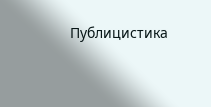Публицистика